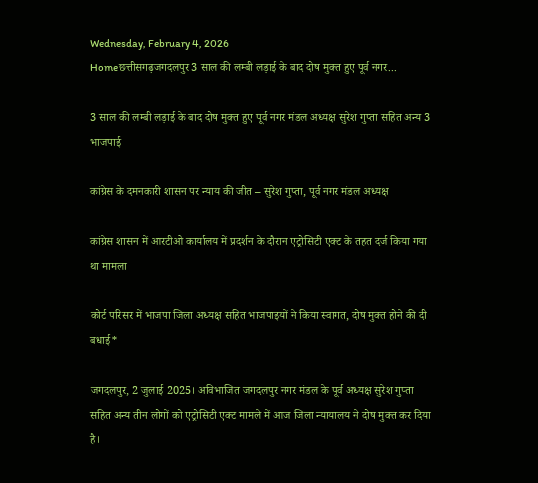Wednesday, February 4, 2026
Homeछत्तीसगढ़जगदलपुर3 साल की लम्बी लड़ाई के बाद दोष मुक्त हुए पूर्व नगर...

3 साल की लम्बी लड़ाई के बाद दोष मुक्त हुए पूर्व नगर मंडल अध्यक्ष सुरेश गुप्ता सहित अन्य 3 भाजपाई

कांग्रेस के दमनकारी शासन पर न्याय की जीत – सुरेश गुप्ता, पूर्व नगर मंडल अध्यक्ष

कांग्रेस शासन में आरटीओ कार्यालय में प्रदर्शन के दौरान एट्रोसिटी एक्ट के तहत दर्ज किया गया था मामला

कोर्ट परिसर में भाजपा जिला अध्यक्ष सहित भाजपाइयों ने किया स्वागत, दोष मुक्त होने की दी बधाई*

जगदलपुर, 2 जुलाई 2025। अविभाजित जगदलपुर नगर मंडल के पूर्व अध्यक्ष सुरेश गुप्ता सहित अन्य तीन लोगों को एट्रोसिटी एक्ट मामले में आज जिला न्यायालय ने दोष मुक्त कर दिया है।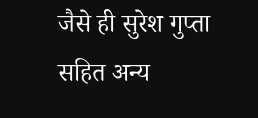जैसे ही सुरेश गुप्ता सहित अन्य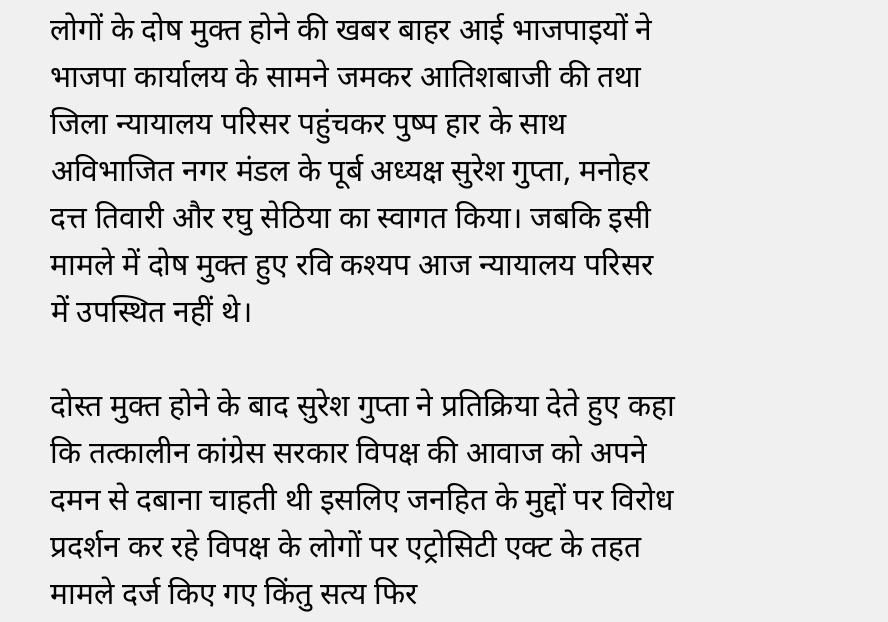लोगों के दोष मुक्त होने की खबर बाहर आई भाजपाइयों ने भाजपा कार्यालय के सामने जमकर आतिशबाजी की तथा जिला न्यायालय परिसर पहुंचकर पुष्प हार के साथ अविभाजित नगर मंडल के पूर्ब अध्यक्ष सुरेश गुप्ता, मनोहर दत्त तिवारी और रघु सेठिया का स्वागत किया। जबकि इसी मामले में दोष मुक्त हुए रवि कश्यप आज न्यायालय परिसर में उपस्थित नहीं थे।

दोस्त मुक्त होने के बाद सुरेश गुप्ता ने प्रतिक्रिया देते हुए कहा कि तत्कालीन कांग्रेस सरकार विपक्ष की आवाज को अपने दमन से दबाना चाहती थी इसलिए जनहित के मुद्दों पर विरोध प्रदर्शन कर रहे विपक्ष के लोगों पर एट्रोसिटी एक्ट के तहत मामले दर्ज किए गए किंतु सत्य फिर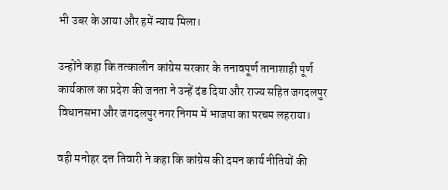भी उबर के आया और हमें न्याय मिला।

उन्होंने कहा कि तत्कालीन कांग्रेस सरकार के तनावपूर्ण तानाशाही पूर्ण कार्यकाल का प्रदेश की जनता ने उन्हें दंड दिया और राज्य सहित जगदलपुर विधानसभा और जगदलपुर नगर निगम में भाजपा का परचम लहराया।

वही मनोहर दत्त तिवारी ने कहा कि कांग्रेस की दमन कार्य नीतियों की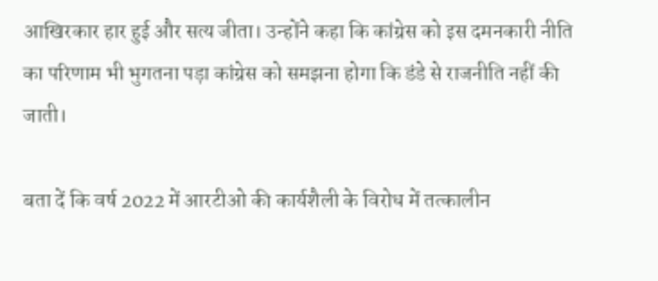आखिरकार हार हुई और सत्य जीता। उन्होंने कहा कि कांग्रेस को इस दमनकारी नीति का परिणाम भी भुगतना पड़ा कांग्रेस को समझना होगा कि डंडे से राजनीति नहीं की जाती।

बता दें कि वर्ष 2022 में आरटीओ की कार्यशैली के विरोध में तत्कालीन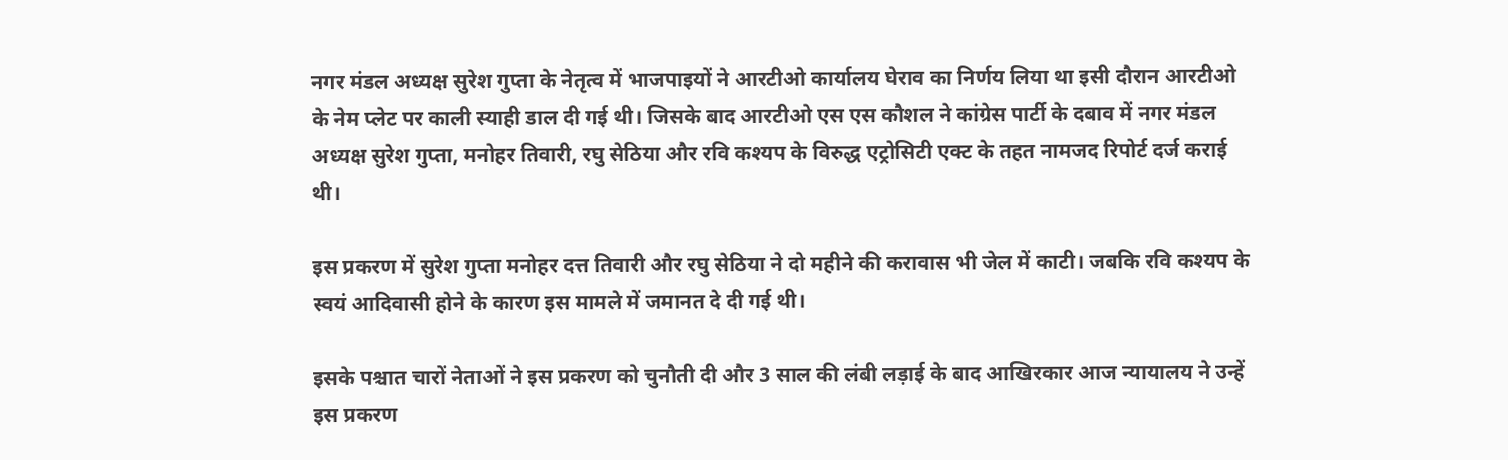नगर मंडल अध्यक्ष सुरेश गुप्ता के नेतृत्व में भाजपाइयों ने आरटीओ कार्यालय घेराव का निर्णय लिया था इसी दौरान आरटीओ के नेम प्लेट पर काली स्याही डाल दी गई थी। जिसके बाद आरटीओ एस एस कौशल ने कांग्रेस पार्टी के दबाव में नगर मंडल अध्यक्ष सुरेश गुप्ता, मनोहर तिवारी, रघु सेठिया और रवि कश्यप के विरुद्ध एट्रोसिटी एक्ट के तहत नामजद रिपोर्ट दर्ज कराई थी।

इस प्रकरण में सुरेश गुप्ता मनोहर दत्त तिवारी और रघु सेठिया ने दो महीने की करावास भी जेल में काटी। जबकि रवि कश्यप के स्वयं आदिवासी होने के कारण इस मामले में जमानत दे दी गई थी।

इसके पश्चात चारों नेताओं ने इस प्रकरण को चुनौती दी और 3 साल की लंबी लड़ाई के बाद आखिरकार आज न्यायालय ने उन्हें इस प्रकरण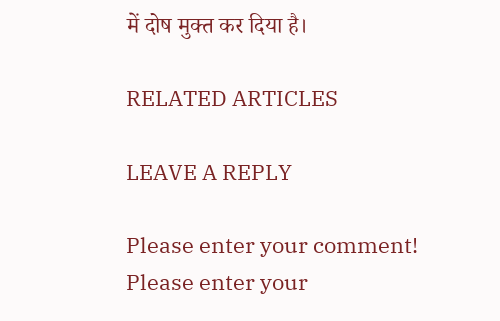में दोष मुक्त कर दिया है।

RELATED ARTICLES

LEAVE A REPLY

Please enter your comment!
Please enter your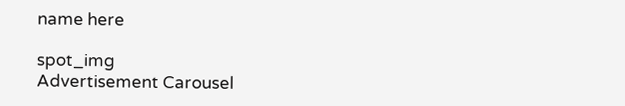name here

spot_img
Advertisement Carousel